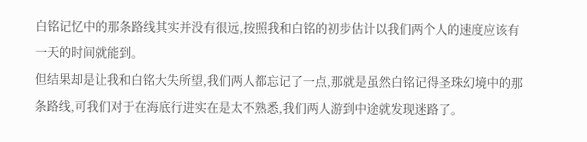白铭记忆中的那条路线其实并没有很远,按照我和白铭的初步估计以我们两个人的速度应该有一天的时间就能到。
但结果却是让我和白铭大失所望,我们两人都忘记了一点,那就是虽然白铭记得圣珠幻境中的那条路线,可我们对于在海底行进实在是太不熟悉,我们两人游到中途就发现迷路了。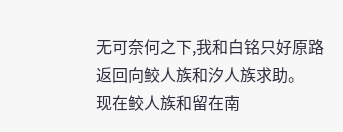无可奈何之下,我和白铭只好原路返回向鲛人族和汐人族求助。
现在鲛人族和留在南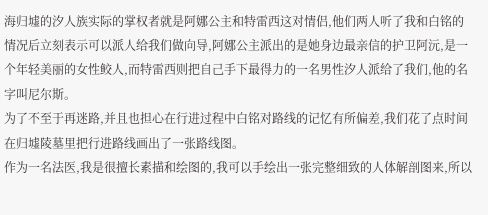海归墟的汐人族实际的掌权者就是阿娜公主和特雷西这对情侣,他们两人听了我和白铭的情况后立刻表示可以派人给我们做向导,阿娜公主派出的是她身边最亲信的护卫阿沅,是一个年轻美丽的女性鲛人,而特雷西则把自己手下最得力的一名男性汐人派给了我们,他的名字叫尼尔斯。
为了不至于再迷路,并且也担心在行进过程中白铭对路线的记忆有所偏差,我们花了点时间在归墟陵墓里把行进路线画出了一张路线图。
作为一名法医,我是很擅长素描和绘图的,我可以手绘出一张完整细致的人体解剖图来,所以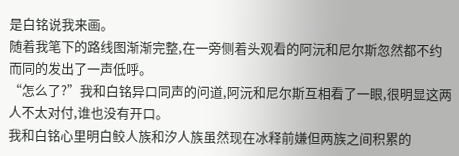是白铭说我来画。
随着我笔下的路线图渐渐完整,在一旁侧着头观看的阿沅和尼尔斯忽然都不约而同的发出了一声低呼。
“怎么了?”我和白铭异口同声的问道,阿沅和尼尔斯互相看了一眼,很明显这两人不太对付,谁也没有开口。
我和白铭心里明白鲛人族和汐人族虽然现在冰释前嫌但两族之间积累的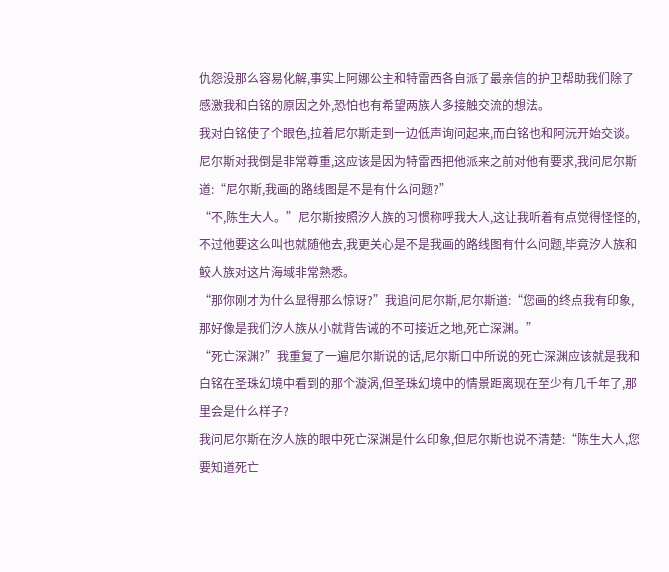仇怨没那么容易化解,事实上阿娜公主和特雷西各自派了最亲信的护卫帮助我们除了感激我和白铭的原因之外,恐怕也有希望两族人多接触交流的想法。
我对白铭使了个眼色,拉着尼尔斯走到一边低声询问起来,而白铭也和阿沅开始交谈。
尼尔斯对我倒是非常尊重,这应该是因为特雷西把他派来之前对他有要求,我问尼尔斯道:“尼尔斯,我画的路线图是不是有什么问题?”
“不,陈生大人。”尼尔斯按照汐人族的习惯称呼我大人,这让我听着有点觉得怪怪的,不过他要这么叫也就随他去,我更关心是不是我画的路线图有什么问题,毕竟汐人族和鲛人族对这片海域非常熟悉。
“那你刚才为什么显得那么惊讶?”我追问尼尔斯,尼尔斯道:“您画的终点我有印象,那好像是我们汐人族从小就背告诫的不可接近之地,死亡深渊。”
“死亡深渊?”我重复了一遍尼尔斯说的话,尼尔斯口中所说的死亡深渊应该就是我和白铭在圣珠幻境中看到的那个漩涡,但圣珠幻境中的情景距离现在至少有几千年了,那里会是什么样子?
我问尼尔斯在汐人族的眼中死亡深渊是什么印象,但尼尔斯也说不清楚:“陈生大人,您要知道死亡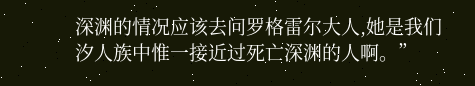深渊的情况应该去问罗格雷尔大人,她是我们汐人族中惟一接近过死亡深渊的人啊。”